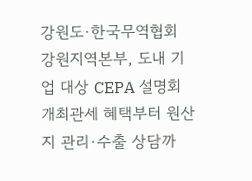강원도·한국무역협회 강원지역본부, 도내 기업 대상 CEPA 설명회 개최관세 혜택부터 원산지 관리·수출 상담까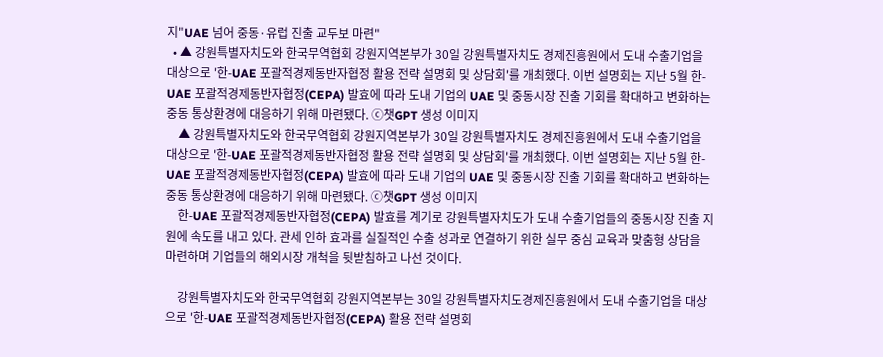지"UAE 넘어 중동·유럽 진출 교두보 마련"
  • ▲ 강원특별자치도와 한국무역협회 강원지역본부가 30일 강원특별자치도 경제진흥원에서 도내 수출기업을 대상으로 '한-UAE 포괄적경제동반자협정 활용 전략 설명회 및 상담회'를 개최했다. 이번 설명회는 지난 5월 한-UAE 포괄적경제동반자협정(CEPA) 발효에 따라 도내 기업의 UAE 및 중동시장 진출 기회를 확대하고 변화하는 중동 통상환경에 대응하기 위해 마련됐다. ⓒ챗GPT 생성 이미지
    ▲ 강원특별자치도와 한국무역협회 강원지역본부가 30일 강원특별자치도 경제진흥원에서 도내 수출기업을 대상으로 '한-UAE 포괄적경제동반자협정 활용 전략 설명회 및 상담회'를 개최했다. 이번 설명회는 지난 5월 한-UAE 포괄적경제동반자협정(CEPA) 발효에 따라 도내 기업의 UAE 및 중동시장 진출 기회를 확대하고 변화하는 중동 통상환경에 대응하기 위해 마련됐다. ⓒ챗GPT 생성 이미지
    한-UAE 포괄적경제동반자협정(CEPA) 발효를 계기로 강원특별자치도가 도내 수출기업들의 중동시장 진출 지원에 속도를 내고 있다. 관세 인하 효과를 실질적인 수출 성과로 연결하기 위한 실무 중심 교육과 맞춤형 상담을 마련하며 기업들의 해외시장 개척을 뒷받침하고 나선 것이다.

    강원특별자치도와 한국무역협회 강원지역본부는 30일 강원특별자치도경제진흥원에서 도내 수출기업을 대상으로 '한-UAE 포괄적경제동반자협정(CEPA) 활용 전략 설명회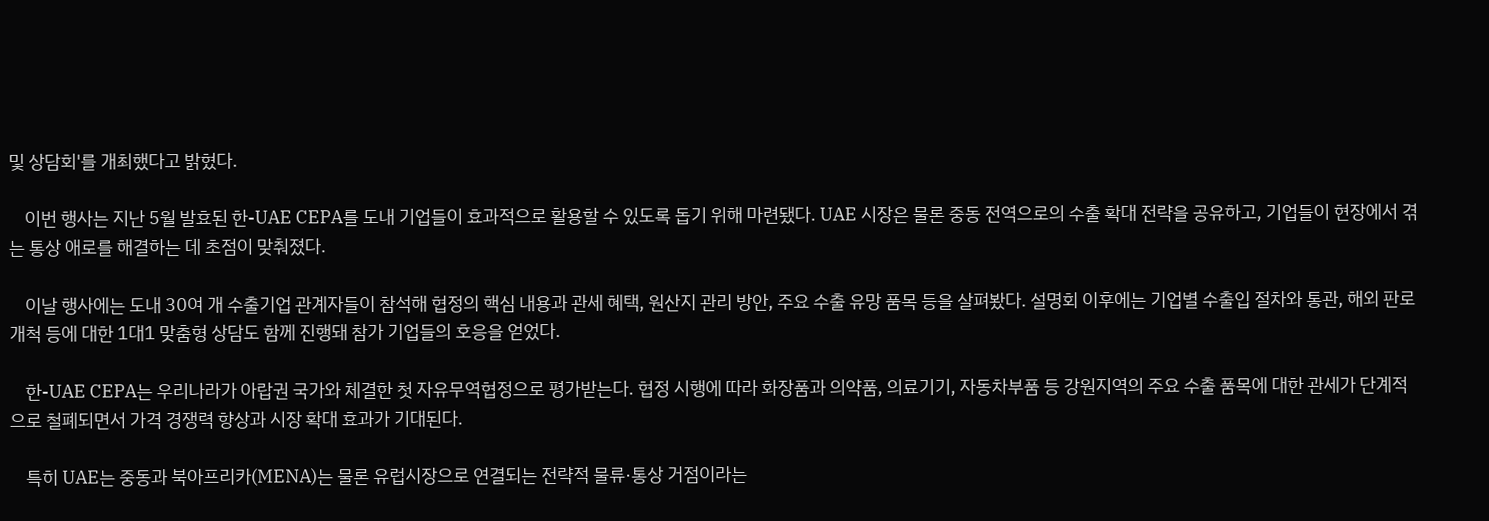및 상담회'를 개최했다고 밝혔다.

    이번 행사는 지난 5월 발효된 한-UAE CEPA를 도내 기업들이 효과적으로 활용할 수 있도록 돕기 위해 마련됐다. UAE 시장은 물론 중동 전역으로의 수출 확대 전략을 공유하고, 기업들이 현장에서 겪는 통상 애로를 해결하는 데 초점이 맞춰졌다.

    이날 행사에는 도내 30여 개 수출기업 관계자들이 참석해 협정의 핵심 내용과 관세 혜택, 원산지 관리 방안, 주요 수출 유망 품목 등을 살펴봤다. 설명회 이후에는 기업별 수출입 절차와 통관, 해외 판로 개척 등에 대한 1대1 맞춤형 상담도 함께 진행돼 참가 기업들의 호응을 얻었다.

    한-UAE CEPA는 우리나라가 아랍권 국가와 체결한 첫 자유무역협정으로 평가받는다. 협정 시행에 따라 화장품과 의약품, 의료기기, 자동차부품 등 강원지역의 주요 수출 품목에 대한 관세가 단계적으로 철폐되면서 가격 경쟁력 향상과 시장 확대 효과가 기대된다.

    특히 UAE는 중동과 북아프리카(MENA)는 물론 유럽시장으로 연결되는 전략적 물류·통상 거점이라는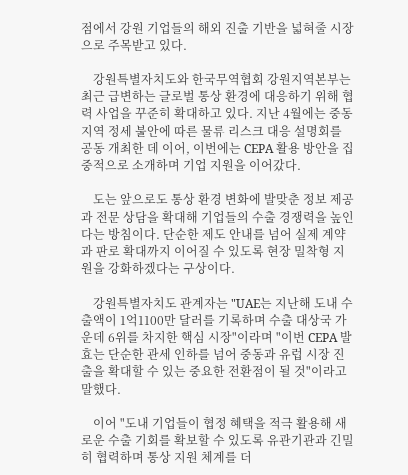점에서 강원 기업들의 해외 진출 기반을 넓혀줄 시장으로 주목받고 있다.

    강원특별자치도와 한국무역협회 강원지역본부는 최근 급변하는 글로벌 통상 환경에 대응하기 위해 협력 사업을 꾸준히 확대하고 있다. 지난 4월에는 중동 지역 정세 불안에 따른 물류 리스크 대응 설명회를 공동 개최한 데 이어, 이번에는 CEPA 활용 방안을 집중적으로 소개하며 기업 지원을 이어갔다.

    도는 앞으로도 통상 환경 변화에 발맞춘 정보 제공과 전문 상담을 확대해 기업들의 수출 경쟁력을 높인다는 방침이다. 단순한 제도 안내를 넘어 실제 계약과 판로 확대까지 이어질 수 있도록 현장 밀착형 지원을 강화하겠다는 구상이다.

    강원특별자치도 관계자는 "UAE는 지난해 도내 수출액이 1억1100만 달러를 기록하며 수출 대상국 가운데 6위를 차지한 핵심 시장"이라며 "이번 CEPA 발효는 단순한 관세 인하를 넘어 중동과 유럽 시장 진출을 확대할 수 있는 중요한 전환점이 될 것"이라고 말했다.

    이어 "도내 기업들이 협정 혜택을 적극 활용해 새로운 수출 기회를 확보할 수 있도록 유관기관과 긴밀히 협력하며 통상 지원 체계를 더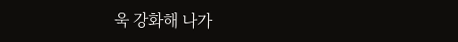욱 강화해 나가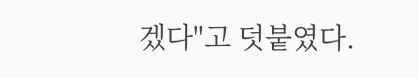겠다"고 덧붙였다.